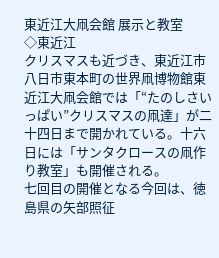東近江大凧会館 展示と教室
◇東近江
クリスマスも近づき、東近江市八日市東本町の世界凧博物館東近江大凧会館では「“たのしさいっぱい”クリスマスの凧達」が二十四日まで開かれている。十六日には「サンタクロースの凧作り教室」も開催される。
七回目の開催となる今回は、徳島県の矢部照征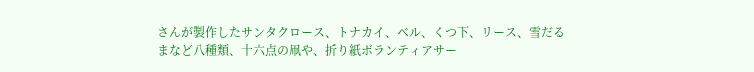さんが製作したサンタクロース、トナカイ、ベル、くつ下、リース、雪だるまなど八種類、十六点の凧や、折り紙ボランティアサー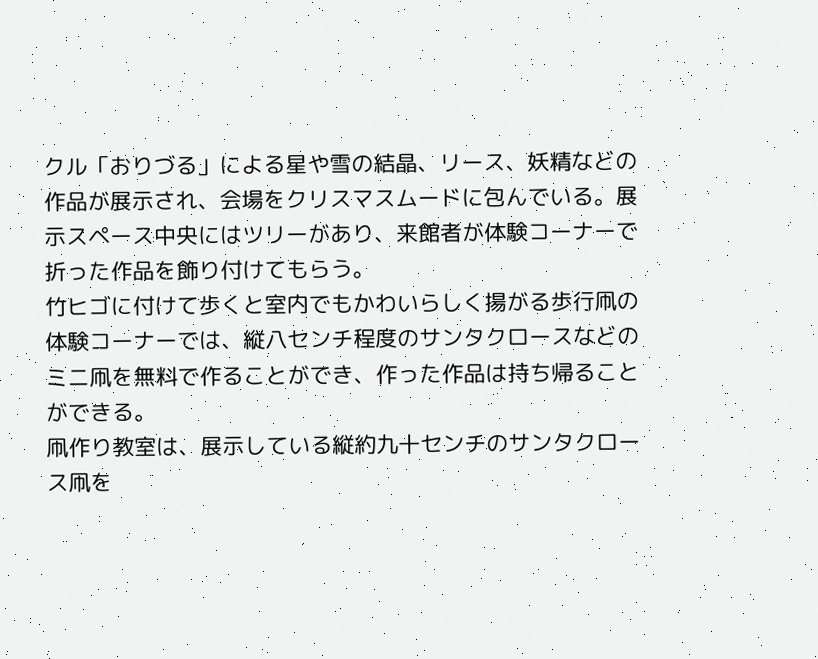クル「おりづる」による星や雪の結晶、リース、妖精などの作品が展示され、会場をクリスマスムードに包んでいる。展示スペース中央にはツリーがあり、来館者が体験コーナーで折った作品を飾り付けてもらう。
竹ヒゴに付けて歩くと室内でもかわいらしく揚がる歩行凧の体験コーナーでは、縦八センチ程度のサンタクロースなどのミニ凧を無料で作ることができ、作った作品は持ち帰ることができる。
凧作り教室は、展示している縦約九十センチのサンタクロース凧を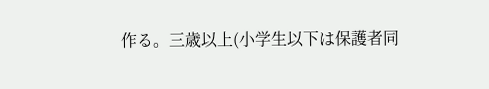作る。三歳以上(小学生以下は保護者同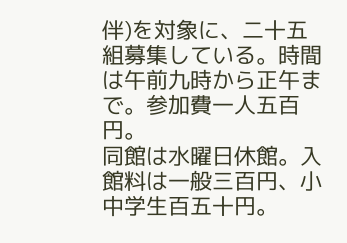伴)を対象に、二十五組募集している。時間は午前九時から正午まで。参加費一人五百円。
同館は水曜日休館。入館料は一般三百円、小中学生百五十円。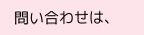問い合わせは、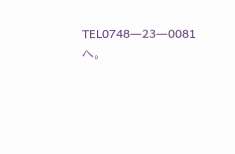TEL0748―23―0081へ。